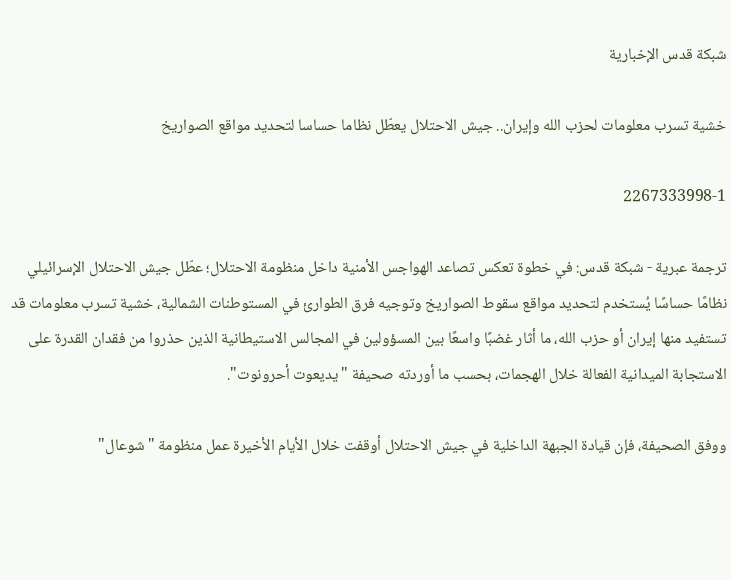شبكة قدس الإخبارية

خشية تسرب معلومات لحزب الله وإيران.. جيش الاحتلال يعطّل نظاما حساسا لتحديد مواقع الصواريخ

2267333998-1

ترجمة عبرية - شبكة قدس: في خطوة تعكس تصاعد الهواجس الأمنية داخل منظومة الاحتلال؛ عطّل جيش الاحتلال الإسرائيلي نظامًا حساسًا يُستخدم لتحديد مواقع سقوط الصواريخ وتوجيه فرق الطوارئ في المستوطنات الشمالية، خشية تسرب معلومات قد تستفيد منها إيران أو حزب الله، ما أثار غضبًا واسعًا بين المسؤولين في المجالس الاستيطانية الذين حذروا من فقدان القدرة على الاستجابة الميدانية الفعالة خلال الهجمات، بحسب ما أوردته صحيفة "يديعوت أحرونوت".

ووفق الصحيفة، فإن قيادة الجبهة الداخلية في جيش الاحتلال أوقفت خلال الأيام الأخيرة عمل منظومة "شوعال"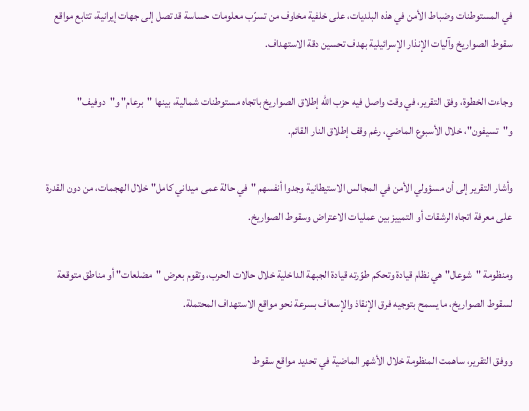في المستوطنات وضباط الأمن في هذه البلديات، على خلفية مخاوف من تسرّب معلومات حساسة قد تصل إلى جهات إيرانية، تتابع مواقع سقوط الصواريخ وآليات الإنذار الإسرائيلية بهدف تحسين دقة الاستهداف.

وجاءت الخطوة، وفق التقرير، في وقت واصل فيه حزب الله إطلاق الصواريخ باتجاه مستوطنات شمالية، بينها "برعام" و"دوفيف" و"تسيفون"، خلال الأسبوع الماضي، رغم وقف إطلاق النار القائم.

وأشار التقرير إلى أن مسؤولي الأمن في المجالس الاستيطانية وجدوا أنفسهم "في حالة عمى ميداني كامل" خلال الهجمات، من دون القدرة على معرفة اتجاه الرشقات أو التمييز بين عمليات الاعتراض وسقوط الصواريخ.

ومنظومة "شوعال" هي نظام قيادة وتحكم طوّرته قيادة الجبهة الداخلية خلال حالات الحرب، وتقوم بعرض "مضلعات" أو مناطق متوقعة لسقوط الصواريخ، ما يسمح بتوجيه فرق الإنقاذ والإسعاف بسرعة نحو مواقع الاستهداف المحتملة.

ووفق التقرير، ساهمت المنظومة خلال الأشهر الماضية في تحديد مواقع سقوط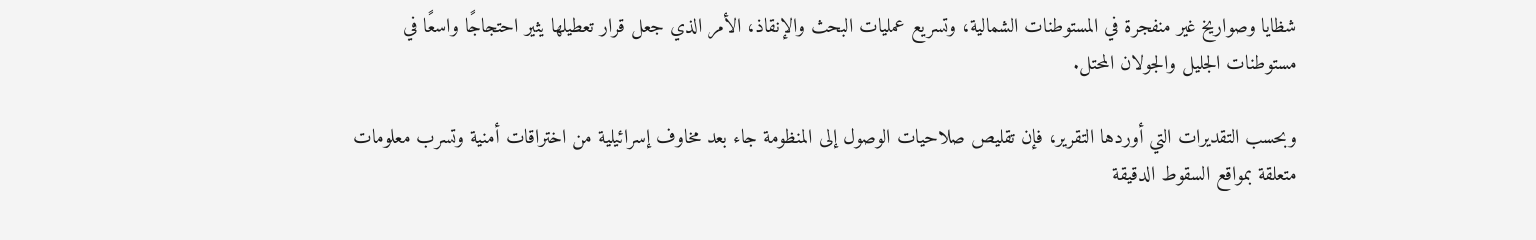شظايا وصواريخ غير منفجرة في المستوطنات الشمالية، وتسريع عمليات البحث والإنقاذ، الأمر الذي جعل قرار تعطيلها يثير احتجاجًا واسعًا في مستوطنات الجليل والجولان المحتل.

وبحسب التقديرات التي أوردها التقرير، فإن تقليص صلاحيات الوصول إلى المنظومة جاء بعد مخاوف إسرائيلية من اختراقات أمنية وتسرب معلومات متعلقة بمواقع السقوط الدقيقة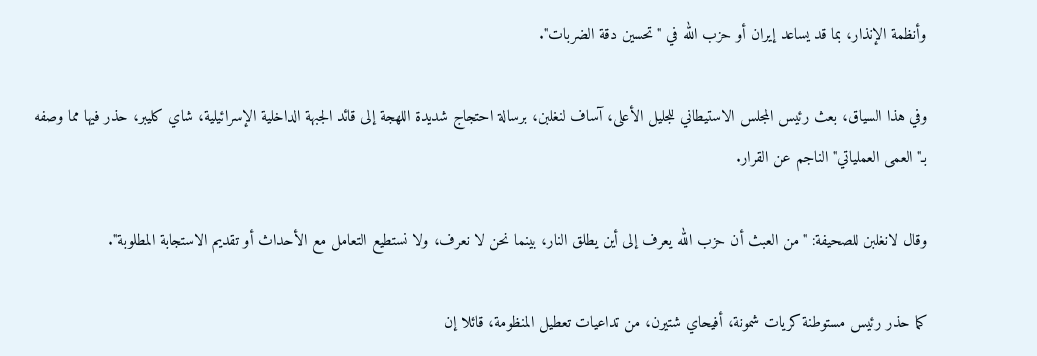وأنظمة الإنذار، بما قد يساعد إيران أو حزب الله في "تحسين دقة الضربات".

وفي هذا السياق، بعث رئيس المجلس الاستيطاني للجليل الأعلى، آساف لنغلبن، برسالة احتجاج شديدة اللهجة إلى قائد الجبهة الداخلية الإسرائيلية، شاي كليبر، حذر فيها مما وصفه بـ"العمى العملياتي" الناجم عن القرار.

وقال لانغلبن للصحيفة: "من العبث أن حزب الله يعرف إلى أين يطلق النار، بينما نحن لا نعرف، ولا نستطيع التعامل مع الأحداث أو تقديم الاستجابة المطلوبة".

كما حذر رئيس مستوطنة كريات شمونة، أفيحاي شتيرن، من تداعيات تعطيل المنظومة، قائلا إن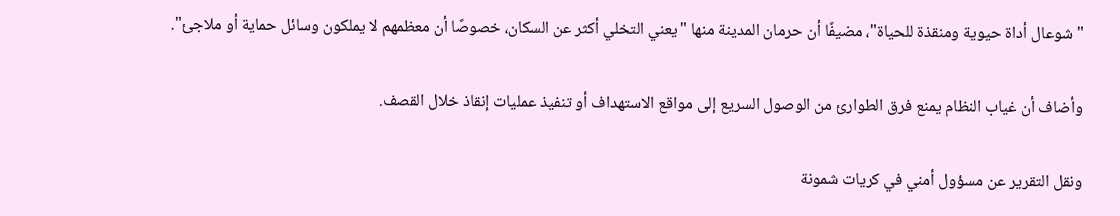"شوعال أداة حيوية ومنقذة للحياة"، مضيفًا أن حرمان المدينة منها "يعني التخلي أكثر عن السكان، خصوصًا أن معظمهم لا يملكون وسائل حماية أو ملاجئ".

وأضاف أن غياب النظام يمنع فرق الطوارئ من الوصول السريع إلى مواقع الاستهداف أو تنفيذ عمليات إنقاذ خلال القصف.

ونقل التقرير عن مسؤول أمني في كريات شمونة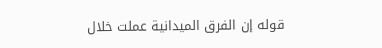قوله إن الفرق الميدانية عملت خلال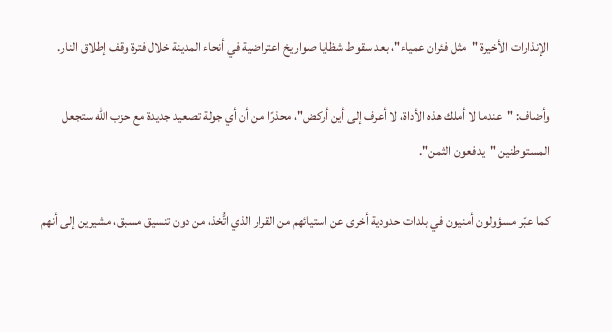الإنذارات الأخيرة "مثل فئران عمياء"، بعد سقوط شظايا صواريخ اعتراضية في أنحاء المدينة خلال فترة وقف إطلاق النار.

وأضاف: "عندما لا أملك هذه الأداة، لا أعرف إلى أين أركض"، محذرًا من أن أي جولة تصعيد جديدة مع حزب الله ستجعل المستوطنين "يدفعون الثمن".

كما عبّر مسؤولون أمنيون في بلدات حدودية أخرى عن استيائهم من القرار الذي اتُّخذ، من دون تنسيق مسبق، مشيرين إلى أنهم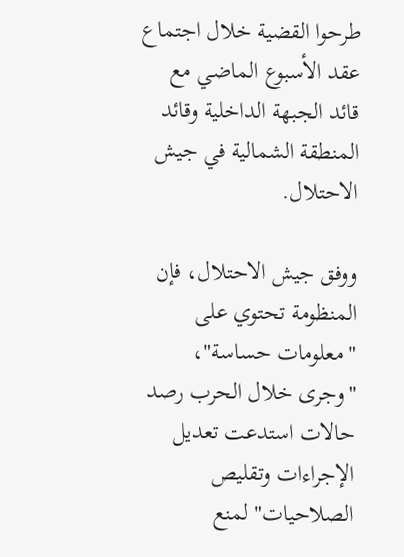طرحوا القضية خلال اجتماع عقد الأسبوع الماضي مع قائد الجبهة الداخلية وقائد المنطقة الشمالية في جيش الاحتلال.

ووفق جيش الاحتلال، فإن المنظومة تحتوي على "معلومات حساسة"، "وجرى خلال الحرب رصد حالات استدعت تعديل الإجراءات وتقليص الصلاحيات" لمنع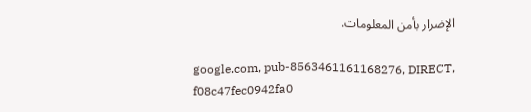الإضرار بأمن المعلومات.

google.com, pub-8563461161168276, DIRECT, f08c47fec0942fa0